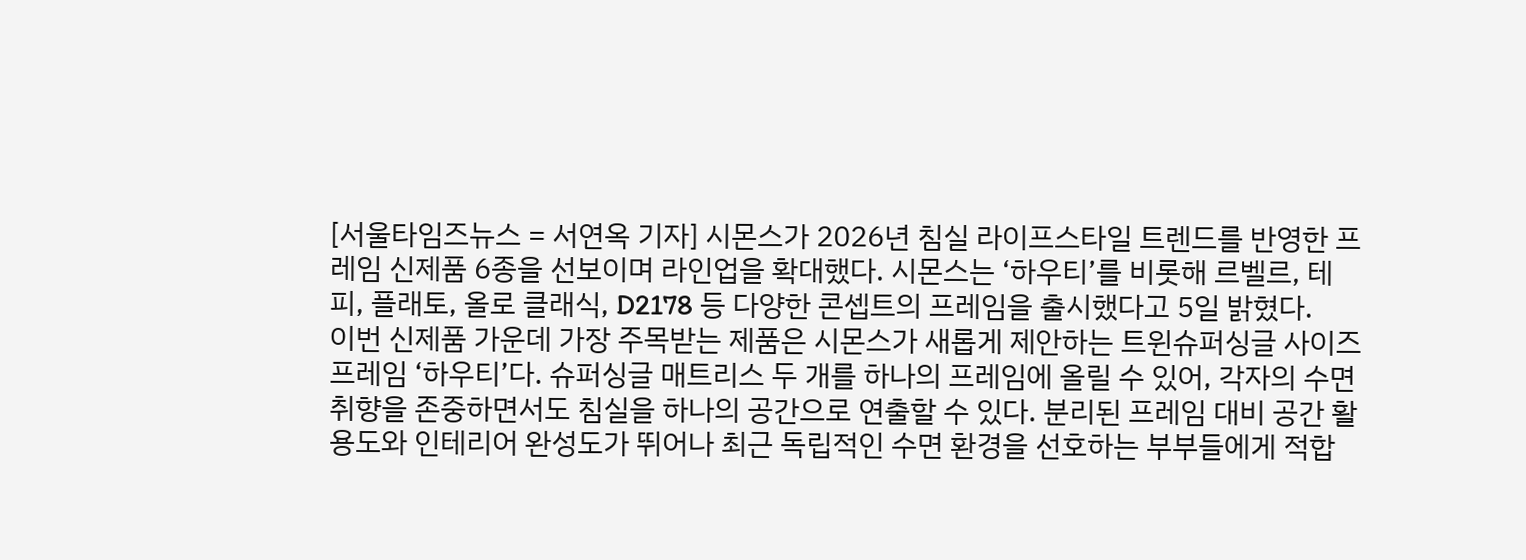[서울타임즈뉴스 = 서연옥 기자] 시몬스가 2026년 침실 라이프스타일 트렌드를 반영한 프레임 신제품 6종을 선보이며 라인업을 확대했다. 시몬스는 ‘하우티’를 비롯해 르벨르, 테피, 플래토, 올로 클래식, D2178 등 다양한 콘셉트의 프레임을 출시했다고 5일 밝혔다.
이번 신제품 가운데 가장 주목받는 제품은 시몬스가 새롭게 제안하는 트윈슈퍼싱글 사이즈 프레임 ‘하우티’다. 슈퍼싱글 매트리스 두 개를 하나의 프레임에 올릴 수 있어, 각자의 수면 취향을 존중하면서도 침실을 하나의 공간으로 연출할 수 있다. 분리된 프레임 대비 공간 활용도와 인테리어 완성도가 뛰어나 최근 독립적인 수면 환경을 선호하는 부부들에게 적합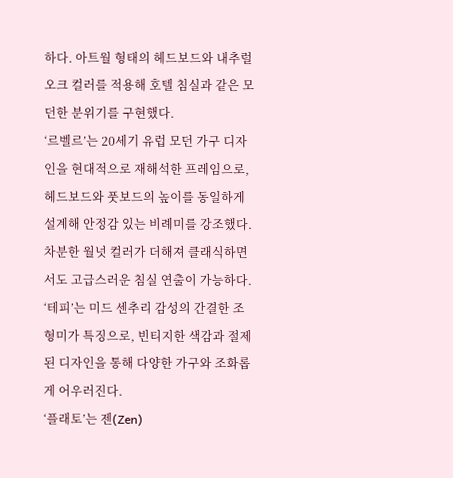하다. 아트월 형태의 헤드보드와 내추럴 오크 컬러를 적용해 호텔 침실과 같은 모던한 분위기를 구현했다.
‘르벨르’는 20세기 유럽 모던 가구 디자인을 현대적으로 재해석한 프레임으로, 헤드보드와 풋보드의 높이를 동일하게 설계해 안정감 있는 비례미를 강조했다. 차분한 월넛 컬러가 더해져 클래식하면서도 고급스러운 침실 연출이 가능하다. ‘테피’는 미드 센추리 감성의 간결한 조형미가 특징으로, 빈티지한 색감과 절제된 디자인을 통해 다양한 가구와 조화롭게 어우러진다.
‘플래토’는 젠(Zen)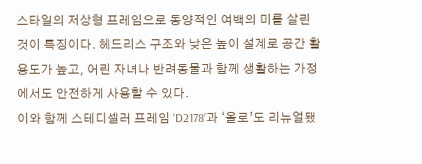스타일의 저상형 프레임으로 동양적인 여백의 미를 살린 것이 특징이다. 헤드리스 구조와 낮은 높이 설계로 공간 활용도가 높고, 어린 자녀나 반려동물과 함께 생활하는 가정에서도 안전하게 사용할 수 있다.
이와 함께 스테디셀러 프레임 ‘D2178’과 ‘올로’도 리뉴얼됐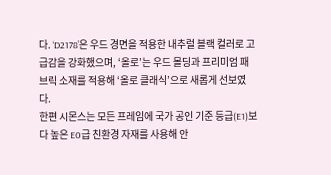다. ‘D2178’은 우드 경면을 적용한 내추럴 블랙 컬러로 고급감을 강화했으며, ‘올로’는 우드 몰딩과 프리미엄 패브릭 소재를 적용해 ‘올로 클래식’으로 새롭게 선보였다.
한편 시몬스는 모든 프레임에 국가 공인 기준 등급(E1)보다 높은 E0급 친환경 자재를 사용해 안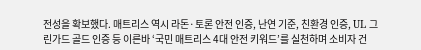전성을 확보했다. 매트리스 역시 라돈·토론 안전 인증, 난연 기준, 친환경 인증, UL 그린가드 골드 인증 등 이른바 ‘국민 매트리스 4대 안전 키워드’를 실천하며 소비자 건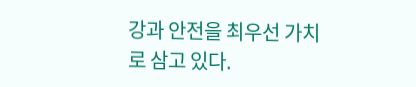강과 안전을 최우선 가치로 삼고 있다.